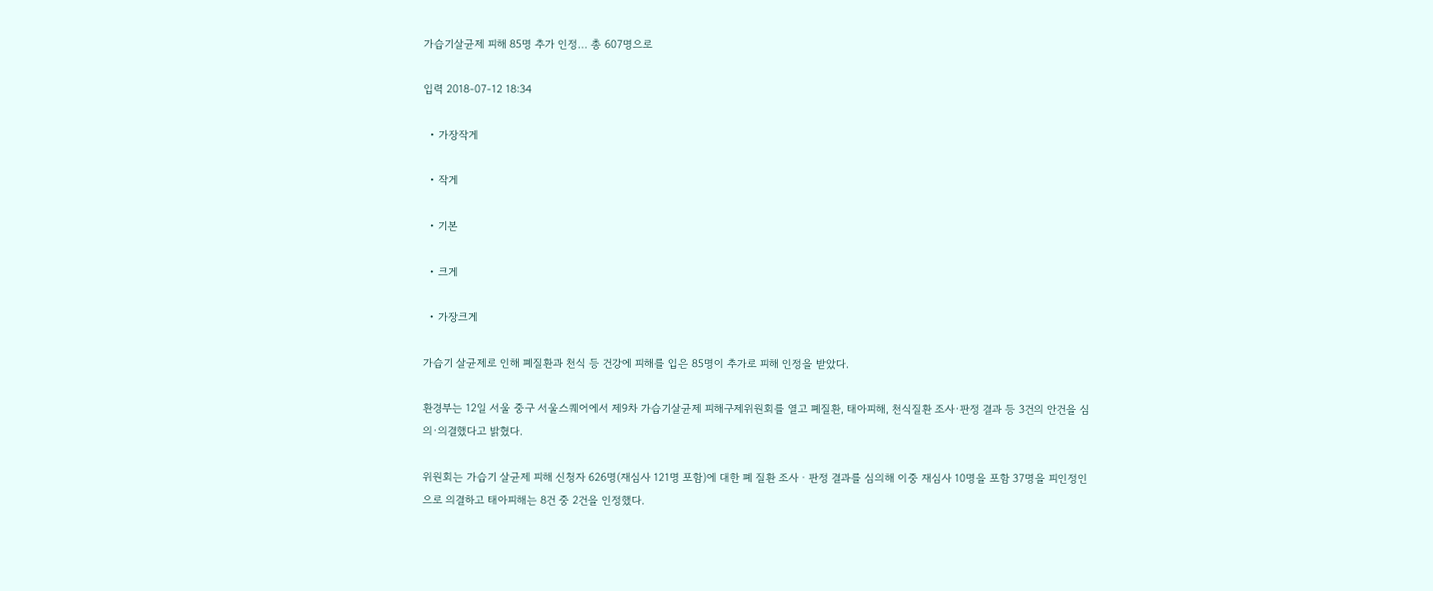가습기살균제 피해 85명 추가 인정… 총 607명으로

입력 2018-07-12 18:34

  • 가장작게

  • 작게

  • 기본

  • 크게

  • 가장크게

가습기 살균제로 인해 폐질환과 천식 등 건강에 피해를 입은 85명이 추가로 피해 인정을 받았다.

환경부는 12일 서울 중구 서울스퀘어에서 제9차 가습기살균제 피해구제위원회를 열고 폐질환, 태아피해, 천식질환 조사·판정 결과 등 3건의 안건을 심의·의결했다고 밝혔다.

위원회는 가습기 살균제 피해 신청자 626명(재심사 121명 포함)에 대한 폐 질환 조사ㆍ판정 결과를 심의해 이중 재심사 10명을 포함 37명을 피인정인으로 의결하고 태아피해는 8건 중 2건을 인정했다.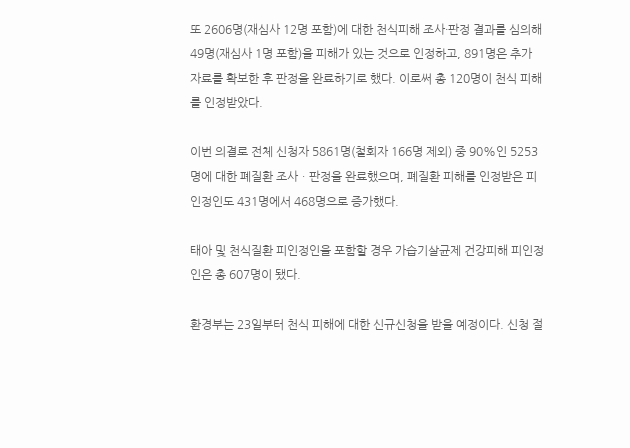또 2606명(재심사 12명 포함)에 대한 천식피해 조사·판정 결과를 심의해 49명(재심사 1명 포함)을 피해가 있는 것으로 인정하고, 891명은 추가 자료를 확보한 후 판정을 완료하기로 했다. 이로써 총 120명이 천식 피해를 인정받았다.

이번 의결로 전체 신청자 5861명(철회자 166명 제외) 중 90%인 5253명에 대한 폐질환 조사ㆍ판정을 완료했으며, 폐질환 피해를 인정받은 피인정인도 431명에서 468명으로 증가했다.

태아 및 천식질환 피인정인을 포함할 경우 가습기살균제 건강피해 피인정인은 총 607명이 됐다.

환경부는 23일부터 천식 피해에 대한 신규신청을 받을 예정이다. 신청 절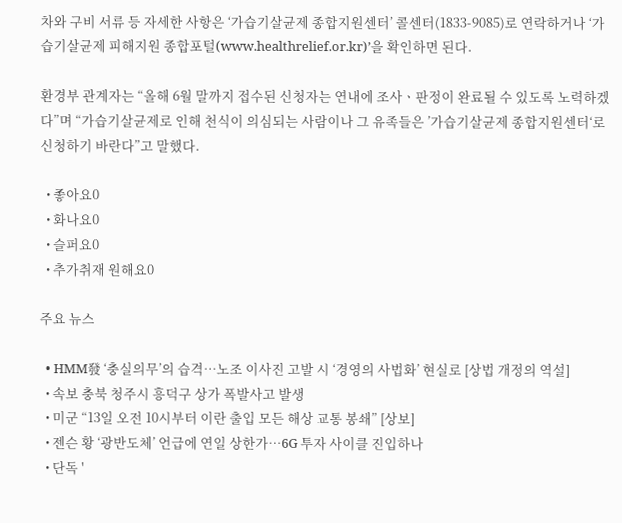차와 구비 서류 등 자세한 사항은 ‘가습기살균제 종합지원센터’ 콜센터(1833-9085)로 연락하거나 ‘가습기살균제 피해지원 종합포털(www.healthrelief.or.kr)’을 확인하면 된다.

환경부 관계자는 “올해 6월 말까지 접수된 신청자는 연내에 조사ㆍ판정이 완료될 수 있도록 노력하겠다”며 “가습기살균제로 인해 천식이 의심되는 사람이나 그 유족들은 ’가습기살균제 종합지원센터‘로 신청하기 바란다”고 말했다.

  • 좋아요0
  • 화나요0
  • 슬퍼요0
  • 추가취재 원해요0

주요 뉴스

  • HMM發 ‘충실의무’의 습격…노조 이사진 고발 시 ‘경영의 사법화’ 현실로 [상법 개정의 역설]
  • 속보 충북 청주시 흥덕구 상가 폭발사고 발생
  • 미군 “13일 오전 10시부터 이란 출입 모든 해상 교통 봉쇄” [상보]
  • 젠슨 황 ‘광반도체’ 언급에 연일 상한가⋯6G 투자 사이클 진입하나
  • 단독 '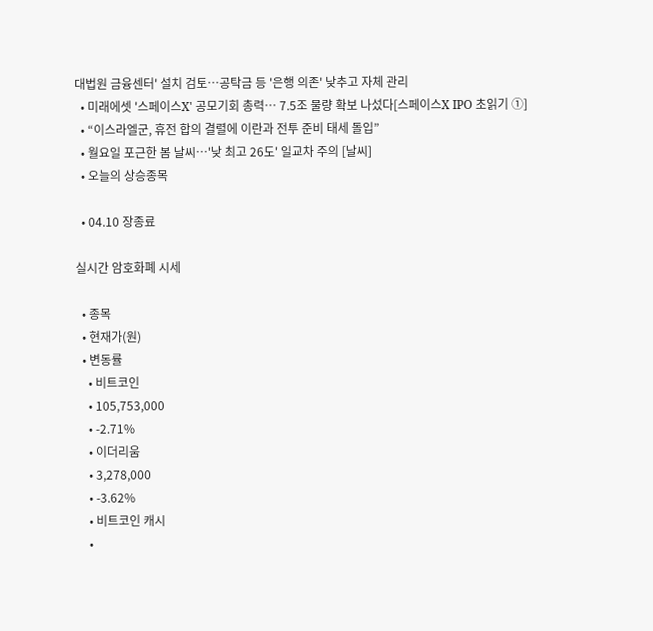대법원 금융센터' 설치 검토…공탁금 등 '은행 의존' 낮추고 자체 관리
  • 미래에셋 '스페이스X' 공모기회 총력… 7.5조 물량 확보 나섰다[스페이스X IPO 초읽기 ①]
  • “이스라엘군, 휴전 합의 결렬에 이란과 전투 준비 태세 돌입”
  • 월요일 포근한 봄 날씨…'낮 최고 26도' 일교차 주의 [날씨]
  • 오늘의 상승종목

  • 04.10 장종료

실시간 암호화폐 시세

  • 종목
  • 현재가(원)
  • 변동률
    • 비트코인
    • 105,753,000
    • -2.71%
    • 이더리움
    • 3,278,000
    • -3.62%
    • 비트코인 캐시
    •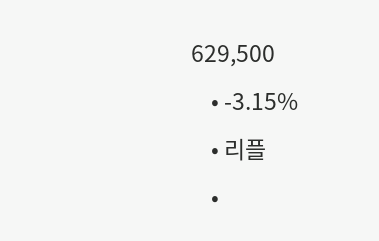629,500
    • -3.15%
    • 리플
    •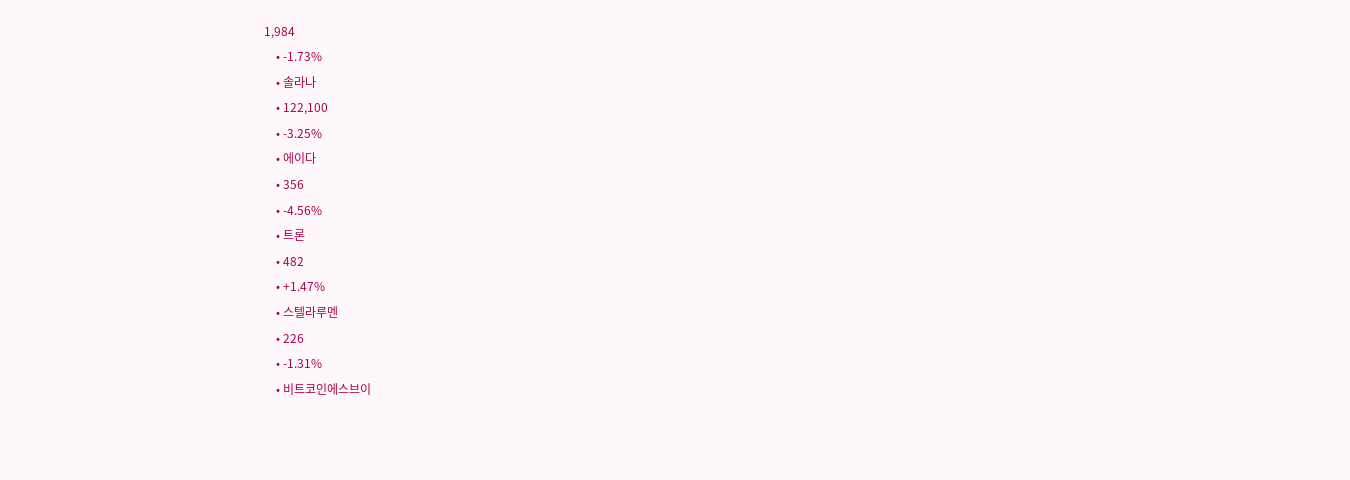1,984
    • -1.73%
    • 솔라나
    • 122,100
    • -3.25%
    • 에이다
    • 356
    • -4.56%
    • 트론
    • 482
    • +1.47%
    • 스텔라루멘
    • 226
    • -1.31%
    • 비트코인에스브이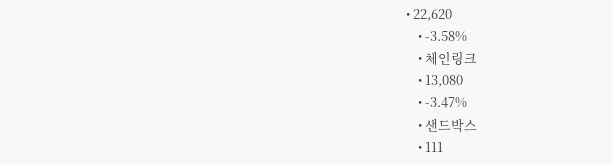• 22,620
    • -3.58%
    • 체인링크
    • 13,080
    • -3.47%
    • 샌드박스
    • 111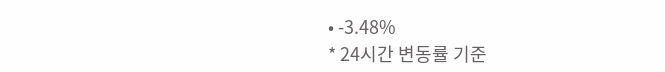• -3.48%
* 24시간 변동률 기준